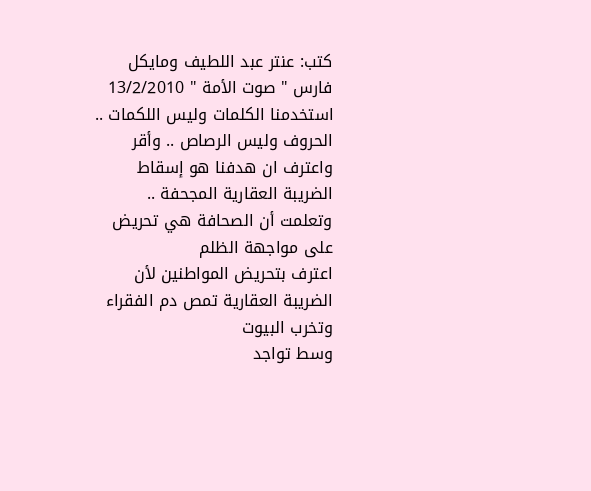كتب: عنتر عبد اللطيف ومايكل فارس " صوت الأمة " 13/2/2010
استخدمنا الكلمات وليس اللكمات .. الحروف وليس الرصاص .. وأقر واعترف ان هدفنا هو إسقاط الضريبة العقارية المجحفة .. وتعلمت أن الصحافة هي تحريض على مواجهة الظلم
اعترف بتحريض المواطنين لأن الضريبة العقارية تمص دم الفقراء وتخرب البيوت
وسط تواجد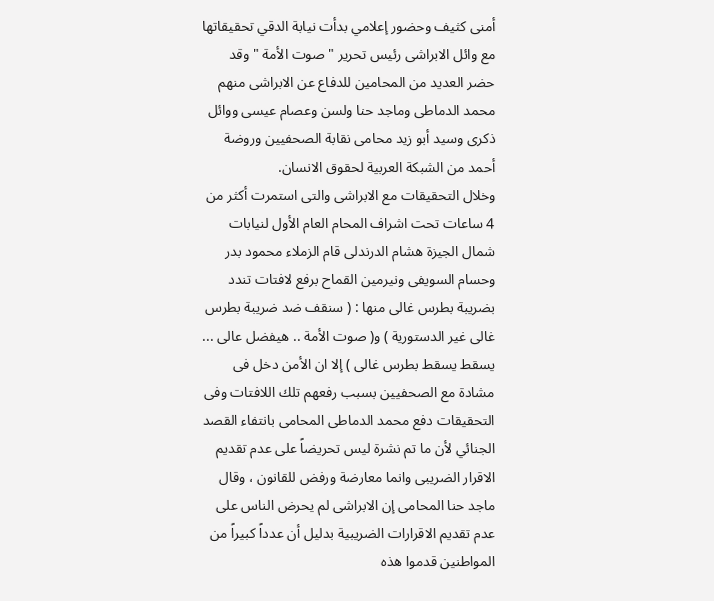أمنى كثيف وحضور إعلامي بدأت نيابة الدقي تحقيقاتها مع وائل الابراشى رئيس تحرير " صوت الأمة " وقد حضر العديد من المحامين للدفاع عن الابراشى منهم محمد الدماطى وماجد حنا ولسن وعصام عيسى ووائل ذكرى وسيد أبو زيد محامى نقابة الصحفيين وروضة أحمد من الشبكة العربية لحقوق الانسان.
وخلال التحقيقات مع الابراشى والتى استمرت أكثر من 4 ساعات تحت اشراف المحام العام الأول لنيابات شمال الجيزة هشام الدرندلى قام الزملاء محمود بدر وحسام السويفى ونيرمين القماح برفع لافتات تندد بضريبة بطرس غالى منها : ( سنقف ضد ضريبة بطرس غالى غير الدستورية ) و( صوت الأمة .. هيفضل عالى ... يسقط يسقط بطرس غالى ) إلا ان الأمن دخل فى مشادة مع الصحفيين بسبب رفعهم تلك اللافتات وفى التحقيقات دفع محمد الدماطى المحامى بانتفاء القصد الجنائي لأن ما تم نشرة ليس تحريضاً على عدم تقديم الاقرار الضريبى وانما معارضة ورفض للقانون ، وقال ماجد حنا المحامى إن الابراشى لم يحرض الناس على عدم تقديم الاقرارات الضريبية بدليل أن عدداً كبيراً من المواطنين قدموا هذه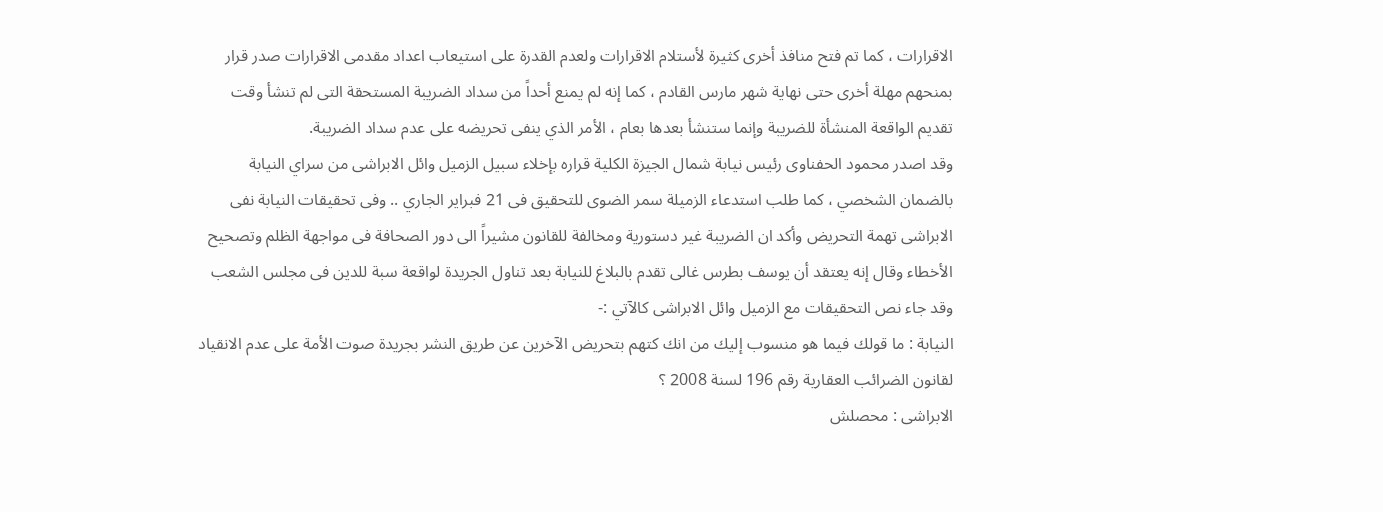الاقرارات ، كما تم فتح منافذ أخرى كثيرة لأستلام الاقرارات ولعدم القدرة على استيعاب اعداد مقدمى الاقرارات صدر قرار بمنحهم مهلة أخرى حتى نهاية شهر مارس القادم ، كما إنه لم يمنع أحداً من سداد الضريبة المستحقة التى لم تنشأ وقت تقديم الواقعة المنشأة للضريبة وإنما ستنشأ بعدها بعام ، الأمر الذي ينفى تحريضه على عدم سداد الضريبة.
وقد اصدر محمود الحفناوى رئيس نيابة شمال الجيزة الكلية قراره بإخلاء سبيل الزميل وائل الابراشى من سراي النيابة بالضمان الشخصي ، كما طلب استدعاء الزميلة سمر الضوى للتحقيق فى 21 فبراير الجاري .. وفى تحقيقات النيابة نفى الابراشى تهمة التحريض وأكد ان الضريبة غير دستورية ومخالفة للقانون مشيراً الى دور الصحافة فى مواجهة الظلم وتصحيح الأخطاء وقال إنه يعتقد أن يوسف بطرس غالى تقدم بالبلاغ للنيابة بعد تناول الجريدة لواقعة سبة للدين فى مجلس الشعب وقد جاء نص التحقيقات مع الزميل وائل الابراشى كالآتي :-
النيابة : ما قولك فيما هو منسوب إليك من انك كتهم بتحريض الآخرين عن طريق النشر بجريدة صوت الأمة على عدم الانقياد لقانون الضرائب العقارية رقم 196 لسنة 2008 ؟
الابراشى : محصلش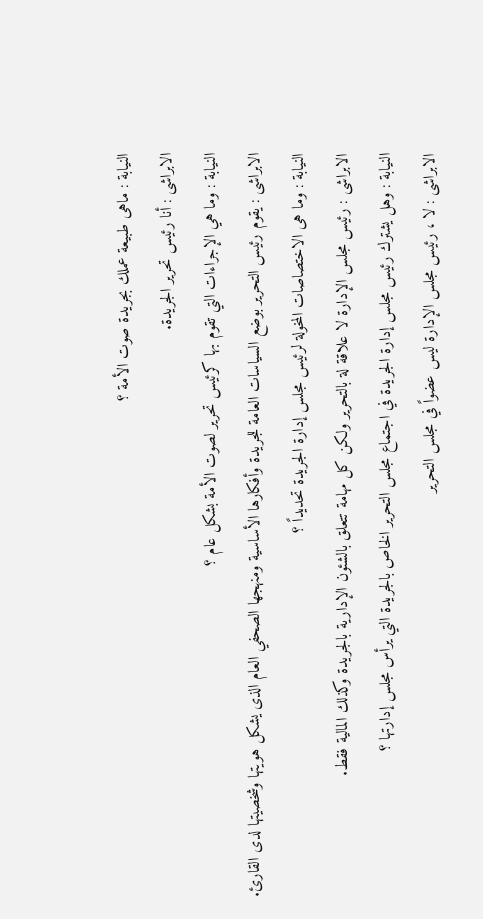النيابة : ماهى طبيعة عملك بجريدة صوت الأمة ؟
الابراشى : أنا رئيس تحرير الجريدة.
النيابة : وما هي الإجراءات التي تقوم بها كرئيس تحرير لصوت الأمة بشكل عام ؟
الابراشى : يقوم رئيس التحرير بوضع السياسات العامة للجريدة وأفكارها الأساسية ومنهجها الصحفي العام الذى يشكل هويتها وشخصيتها لدى القارئ.
النيابة : وما هى الاختصاصات المخولة لرئيس مجلس إدارة الجريدة تحديداً ؟
الابراشى : رئيس مجلس الإدارة لا علاقة لة بالتحرير ولكن كل مهامة تتعلق بالشئون الإدارية بالجريدة وكذلك المالية فقط.
النيابة : وهل يشترك رئيس مجلس إدارة الجريدة في اجتماع مجلس التحرير الخاص بالجريدة التي يرأس مجلس إدارتها ؟
الابراشى : لا ، رئيس مجلس الإدارة ليس عضواً في مجلس التحرير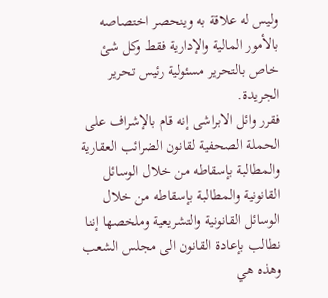وليس له علاقة به وينحصر اختصاصه بالأمور المالية والإدارية فقط وكل شئ خاص بالتحرير مسئولية رئيس تحرير الجريدة.
فقرر وائل الابراشى إنه قام بالإشراف على الحملة الصحفية لقانون الضرائب العقارية والمطالبة بإسقاطه من خلال الوسائل القانونية والمطالبة بإسقاطه من خلال الوسائل القانونية والتشريعية وملخصها إننا نطالب بإعادة القانون الى مجلس الشعب وهذه هي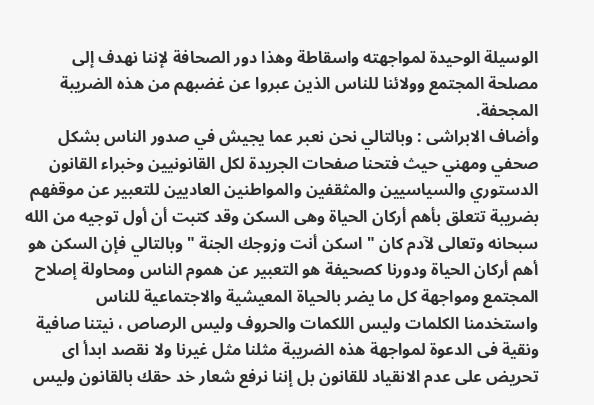الوسيلة الوحيدة لمواجهته واسقاطة وهذا دور الصحافة لإننا نهدف إلى مصلحة المجتمع وولائنا للناس الذين عبروا عن غضبهم من هذه الضريبة المجحفة.
وأضاف الابراشى : وبالتالي نحن نعبر عما يجيش في صدور الناس بشكل صحفي ومهني حيث فتحنا صفحات الجريدة لكل القانونيين وخبراء القانون الدستوري والسياسيين والمثقفين والمواطنين العاديين للتعبير عن موقفهم بضريبة تتعلق بأهم أركان الحياة وهى السكن وقد كتبت أن أول توجيه من الله سبحانه وتعالى لآدم كان " اسكن أنت وزوجك الجنة " وبالتالي فإن السكن هو أهم أركان الحياة ودورنا كصحيفة هو التعبير عن هموم الناس ومحاولة إصلاح المجتمع ومواجهة كل ما يضر بالحياة المعيشية والاجتماعية للناس واستخدمنا الكلمات وليس اللكمات والحروف وليس الرصاص ، نيتنا صافية ونقية فى الدعوة لمواجهة هذه الضريبة مثلنا مثل غيرنا ولا نقصد ابدأ اى تحريض على عدم الانقياد للقانون بل إننا نرفع شعار خد حقك بالقانون وليس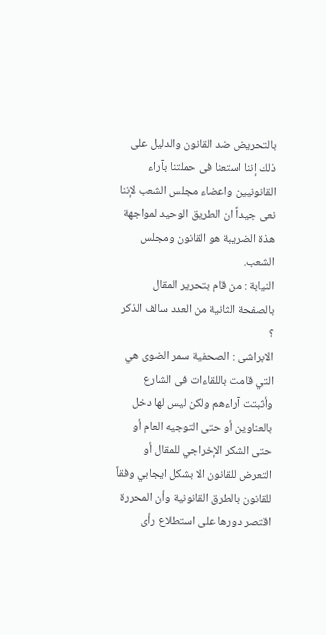بالتحريض ضد القانون والدليل على ذلك إننا استعنا فى حملتنا بآراء القانونيين واعضاء مجلس الشعب لإننا نعى جيداً ان الطريق الوحيد لمواجهة هذة الضريبة هو القانون ومجلس الشعب.
النيابة : من قام بتحرير المقال بالصفحة الثانية من العدد سالف الذكر ؟
الابراشى : الصحفية سمر الضوى هي التي قامت باللقاءات فى الشارع وأثبتت آراءهم ولكن ليس لها دخل بالعناوين أو حتى التوجيه العام أو حتى الشكر الإخراجي للمقال أو التعرض للقانون الا بشكل ايجابي وفقاً للقانون بالطرق القانونية وأن المحررة اقتصر دورها على استطلاع رأى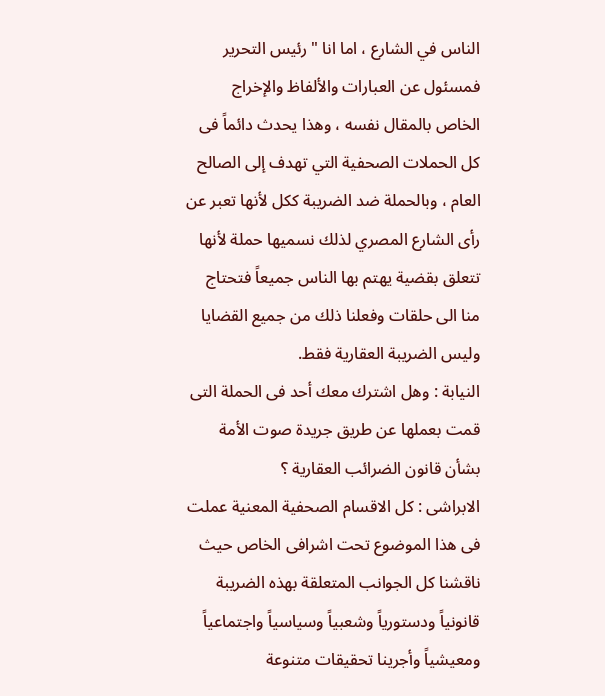الناس في الشارع ، اما انا " رئيس التحرير فمسئول عن العبارات والألفاظ والإخراج الخاص بالمقال نفسه ، وهذا يحدث دائماً فى كل الحملات الصحفية التي تهدف إلى الصالح العام ، وبالحملة ضد الضريبة ككل لأنها تعبر عن رأى الشارع المصري لذلك نسميها حملة لأنها تتعلق بقضية يهتم بها الناس جميعاً فتحتاج منا الى حلقات وفعلنا ذلك من جميع القضايا وليس الضريبة العقارية فقط.
النيابة : وهل اشترك معك أحد فى الحملة التى قمت بعملها عن طريق جريدة صوت الأمة بشأن قانون الضرائب العقارية ؟
الابراشى : كل الاقسام الصحفية المعنية عملت فى هذا الموضوع تحت اشرافى الخاص حيث ناقشنا كل الجوانب المتعلقة بهذه الضريبة قانونياً ودستورياً وشعبياً وسياسياً واجتماعياً ومعيشياً وأجرينا تحقيقات متنوعة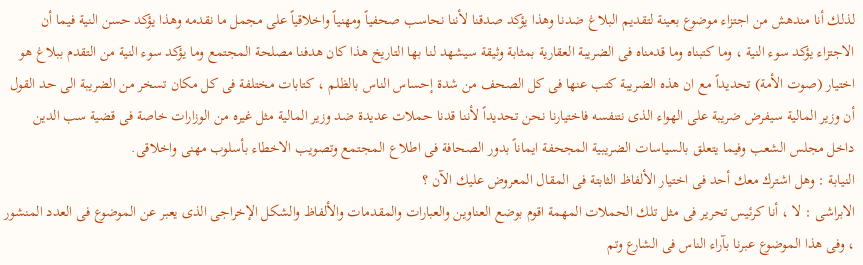لذلك أنا مندهش من اجتزاء موضوع بعينة لتقديم البلاغ ضدنا وهذا يؤكد صدقنا لأننا نحاسب صحفياً ومهنياً واخلاقياً على مجمل ما نقدمه وهذا يؤكد حسن النية فيما أن الاجتزاء يؤكد سوء النية ، وما كتبناه وما قدمناه فى الضريبة العقارية بمثابة وثيقة سيشهد لنا بها التاريخ هذا كان هدفنا مصلحة المجتمع وما يؤكد سوء النية من التقدم ببلاغ هو اختيار (صوت الأمة) تحديداً مع ان هذه الضريبة كتب عنها فى كل الصحف من شدة إحساس الناس بالظلم ، كتابات مختلفة فى كل مكان تسخر من الضريبة الى حد القول أن وزير المالية سيفرض ضريبة على الهواء الذى نتنفسه فاختيارنا نحن تحديداً لأننا قدنا حملات عديدة ضد وزير المالية مثل غيره من الوزارات خاصة فى قضية سب الدين داخل مجلس الشعب وفيما يتعلق بالسياسات الضريبية المجحفة ايماناً بدور الصحافة فى اطلاع المجتمع وتصويب الاخطاء بأسلوب مهنى واخلاقى.
النيابة : وهل اشترك معك أحد فى اختيار الألفاظ الثابتة فى المقال المعروض عليك الآن ؟
الابراشى : لا ، أنا كرئيس تحرير فى مثل تلك الحملات المهمة اقوم بوضع العناوين والعبارات والمقدمات والألفاظ والشكل الإخراجى الذى يعبر عن الموضوع فى العدد المنشور ، وفى هذا الموضوع عبرنا بآراء الناس فى الشارع وتم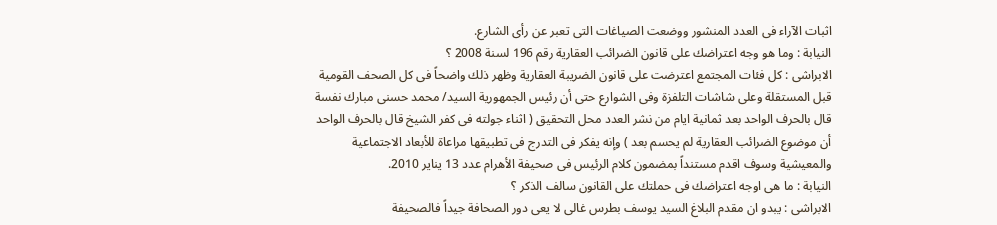اثبات الآراء فى العدد المنشور ووضعت الصياغات التى تعبر عن رأى الشارع.
النيابة : وما هو وجه اعتراضك على قانون الضرائب العقارية رقم 196 لسنة 2008 ؟
الابراشى : كل فئات المجتمع اعترضت على قانون الضريبة العقارية وظهر ذلك واضحاً فى كل الصحف القومية قبل المستقلة وعلى شاشات التلفزة وفى الشوارع حتى أن رئيس الجمهورية السيد/ محمد حسنى مبارك نفسة قال بالحرف الواحد بعد ثمانية ايام من نشر العدد محل التحقيق ( اثناء جولته فى كفر الشيخ قال بالحرف الواحد أن موضوع الضرائب العقارية لم يحسم بعد ) وإنه يفكر فى التدرج فى تطبيقها مراعاة للأبعاد الاجتماعية والمعيشية وسوف اقدم مستنداً بمضمون كلام الرئيس فى صحيفة الأهرام عدد 13 يناير 2010.
النيابة : ما هى اوجه اعتراضك فى حملتك على القانون سالف الذكر ؟
الابراشى : يبدو ان مقدم البلاغ السيد يوسف بطرس غالى لا يعى دور الصحافة جيداً فالصحيفة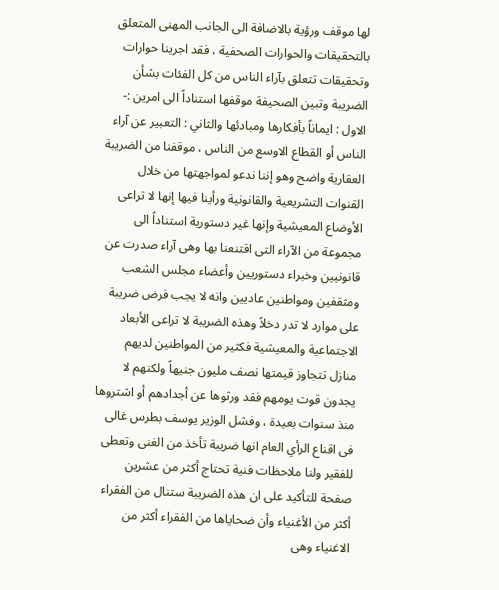لها موقف ورؤية بالاضافة الى الجانب المهنى المتعلق بالتحقيقات والحوارات الصحفية ، فقد اجرينا حوارات وتحقيقات تتعلق بآراء الناس من كل الفئات بشأن الضريبة وتبين الصحيفة موقفها استناداً الى امرين :- الاول : ايماناً بأفكارها ومبادئها والثاني : التعبير عن آراء الناس أو القطاع الاوسع من الناس ، موقفنا من الضريبة العقارية واضح وهو إننا ندعو لمواجهتها من خلال القنوات التشريعية والقانونية ورأينا فيها إنها لا تراعى الأوضاع المعيشية وإنها غير دستورية استناداً الى مجموعة من الآراء التى اقتنعنا بها وهى آراء صدرت عن قانونيين وخبراء دستوريين وأعضاء مجلس الشعب ومثقفين ومواطنين عاديين وانه لا يجب فرض ضريبة على موارد لا تدر دخلاً وهذه الضريبة لا تراعى الأبعاد الاجتماعية والمعيشية فكثير من المواطنين لديهم منازل تتجاوز قيمتها نصف مليون جنيهاً ولكنهم لا يجدون قوت يومهم فقد ورثوها عن أجدادهم أو اشتروها منذ سنوات بعيدة ، وفشل الوزير يوسف بطرس غالى فى اقناع الرأي العام انها ضريبة تأخذ من الغنى وتعطى للفقير ولنا ملاحظات فنية تحتاج أكثر من عشرين صفحة للتأكيد على ان هذه الضريبة ستنال من الفقراء أكثر من الأغنياء وأن ضحاياها من الفقراء أكثر من الاغنياء وهى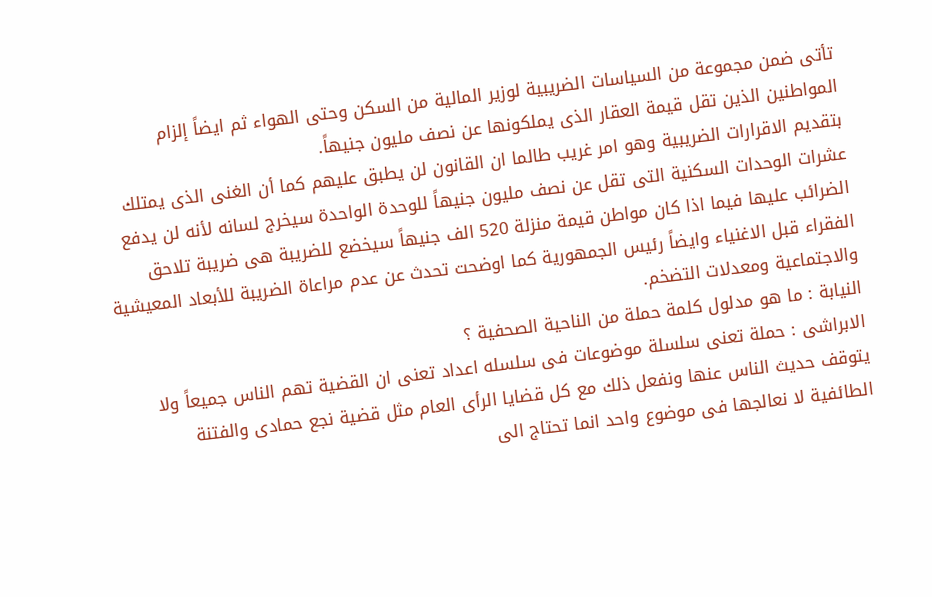تأتى ضمن مجموعة من السياسات الضريبية لوزير المالية من السكن وحتى الهواء ثم ايضاً إلزام المواطنين الذين تقل قيمة العقار الذى يملكونها عن نصف مليون جنيهاً.
بتقديم الاقرارات الضريبية وهو امر غريب طالما ان القانون لن يطبق عليهم كما أن الغنى الذى يمتلك عشرات الوحدات السكنية التى تقل عن نصف مليون جنيهاً للوحدة الواحدة سيخرج لسانه لأنه لن يدفع الضرائب عليها فيما اذا كان مواطن قيمة منزلة 520 الف جنيهاً سيخضع للضريبة هى ضريبة تلاحق الفقراء قبل الاغنياء وايضاً رئيس الجمهورية كما اوضحت تحدث عن عدم مراعاة الضريبة للأبعاد المعيشية والاجتماعية ومعدلات التضخم.
النيابة : ما هو مدلول كلمة حملة من الناحية الصحفية ؟
الابراشى : حملة تعنى سلسلة موضوعات فى سلسله اعداد تعنى ان القضية تهم الناس جميعاً ولا يتوقف حديث الناس عنها ونفعل ذلك مع كل قضايا الرأى العام مثل قضية نجع حمادى والفتنة الطائفية لا نعالجها فى موضوع واحد انما تحتاج الى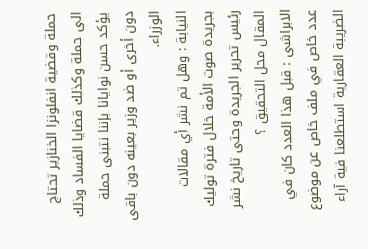حملة وقضية انفلونزا الخنازير تحتاج الى حملة وكذلك قضايا الفساد وذلك يؤكد حسن نوايانا بإننا نتبنى حملة دون أخرى أو ضد وزير بعينه دون باقى الوزراء.
النيابة : وهل تم نشر أي مقالات بجريدة صوت الأمة خلال فترة توليك رئيس تحرير الجريدة وحتى تاريخ نشر المقال محل التحقيق ؟
الابراشى : قبل هذا العدد كان في عدد خاص في ملف خاص عن موضوع الضريبة العقارية استطلعنا فية آراء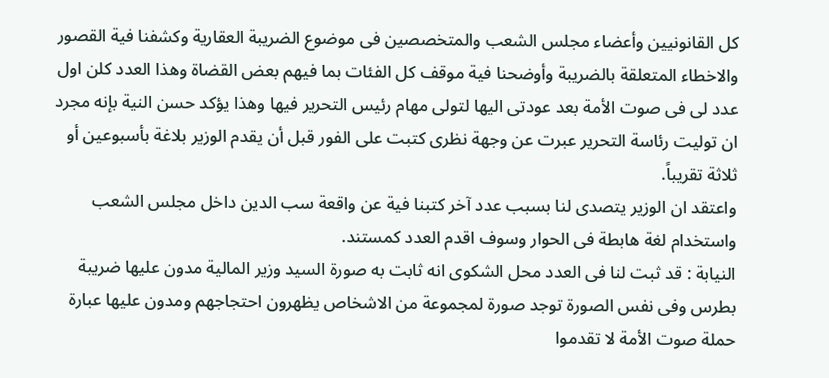كل القانونيين وأعضاء مجلس الشعب والمتخصصين فى موضوع الضريبة العقارية وكشفنا فية القصور والاخطاء المتعلقة بالضريبة وأوضحنا فية موقف كل الفئات بما فيهم بعض القضاة وهذا العدد كلن اول عدد لى فى صوت الأمة بعد عودتى اليها لتولى مهام رئيس التحرير فيها وهذا يؤكد حسن النية بإنه مجرد ان توليت رئاسة التحرير عبرت عن وجهة نظرى كتبت على الفور قبل أن يقدم الوزير بلاغة بأسبوعين أو ثلاثة تقريباً.
واعتقد ان الوزير يتصدى لنا بسبب عدد آخر كتبنا فية عن واقعة سب الدين داخل مجلس الشعب واستخدام لغة هابطة فى الحوار وسوف اقدم العدد كمستند.
النيابة : قد ثبت لنا فى العدد محل الشكوى انه ثابت به صورة السيد وزير المالية مدون عليها ضريبة بطرس وفى نفس الصورة توجد صورة لمجموعة من الاشخاص يظهرون احتجاجهم ومدون عليها عبارة حملة صوت الأمة لا تقدموا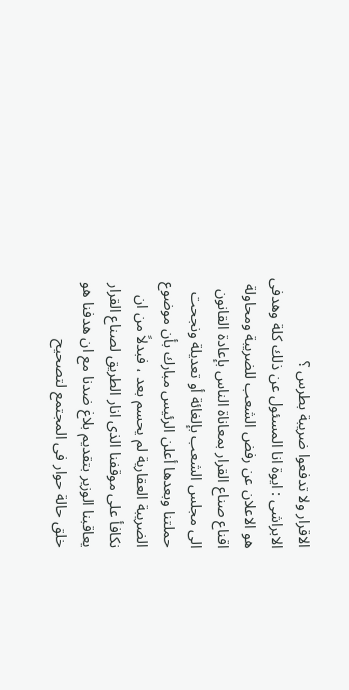الاقرار ولا تدفعوا ضريبة بطرس ؟
الابراشى : ايوة انا المسئول عن ذلك كلة وهدفى هو الاعلان عن رفض الشعب للضريبة ومحاولة اقناع صناع القرار بمعاناة الناس بإعادة القانون الى مجلس الشعب بإلغائة أو تعديلة ونجحت حملتنا وبعدها أعلن الرئيس مبارك بأن موضوع الضريبة العقارية لم يحسم بعد ، فبدلاً من ان نكافأ على موقفنا الذى انار الطريق لصناع القرار يعاقبنا الوزير بتقديم بلاغ ضدنا مع ان هدفنا هو خلق حالة حوار فى المجتمع لتصحيح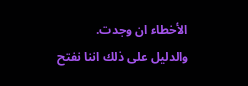الأخطاء ان وجدت.
والدليل على ذلك اننا نفتح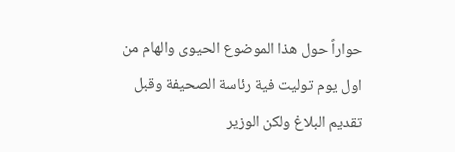حواراً حول هذا الموضوع الحيوى والهام من اول يوم توليت فية رئاسة الصحيفة وقبل تقديم البلاغ ولكن الوزير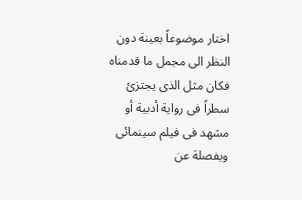اختار موضوعاً بعينة دون النظر الى مجمل ما قدمناه فكان مثل الذى يجتزئ سطراً فى رواية أدبية أو مشهد فى فيلم سينمائى ويفصلة عن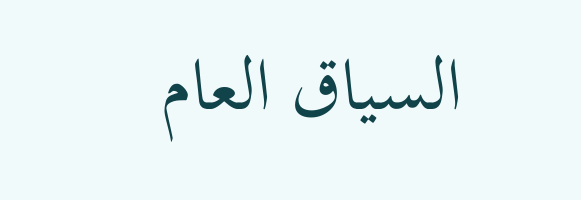السياق العام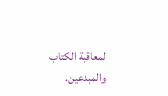لمعاقبة الكتاب والمبدعين.